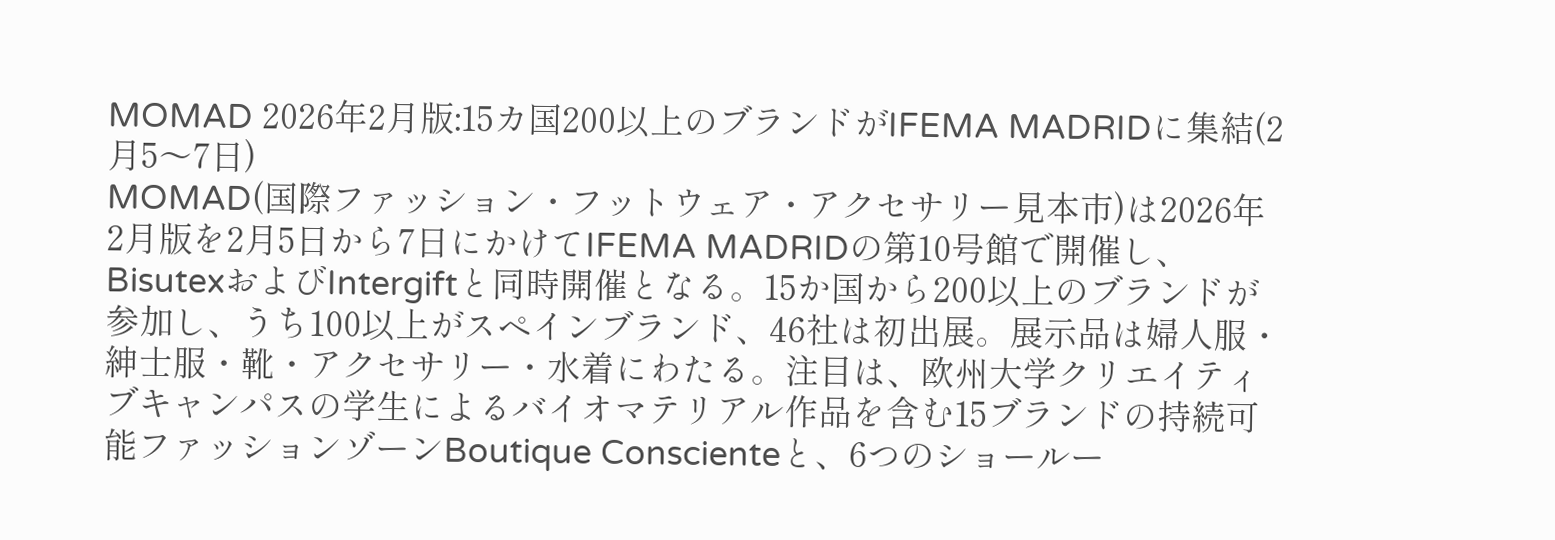MOMAD 2026年2月版:15カ国200以上のブランドがIFEMA MADRIDに集結(2月5〜7日)
MOMAD(国際ファッション・フットウェア・アクセサリー見本市)は2026年2月版を2月5日から7日にかけてIFEMA MADRIDの第10号館で開催し、BisutexおよびIntergiftと同時開催となる。15か国から200以上のブランドが参加し、うち100以上がスペインブランド、46社は初出展。展示品は婦人服・紳士服・靴・アクセサリー・水着にわたる。注目は、欧州大学クリエイティブキャンパスの学生によるバイオマテリアル作品を含む15ブランドの持続可能ファッションゾーンBoutique Conscienteと、6つのショールー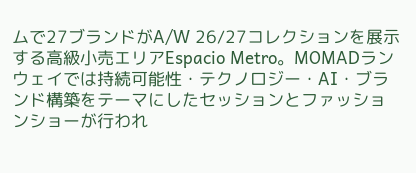ムで27ブランドがA/W 26/27コレクションを展示する高級小売エリアEspacio Metro。MOMADランウェイでは持続可能性・テクノロジー・AI・ブランド構築をテーマにしたセッションとファッションショーが行われ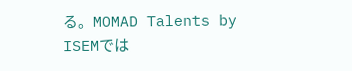る。MOMAD Talents by ISEMでは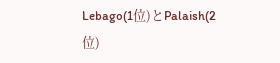Lebago(1位)とPalaish(2位)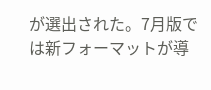が選出された。7月版では新フォーマットが導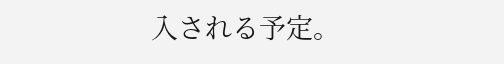入される予定。